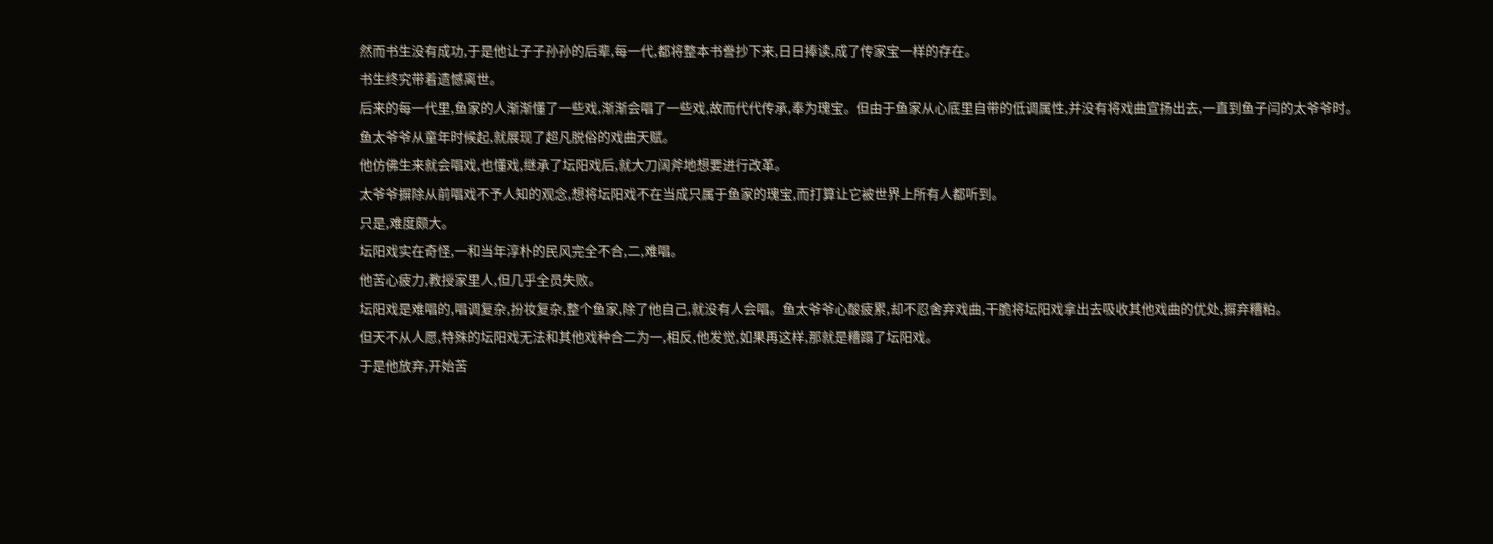然而书生没有成功,于是他让子子孙孙的后辈,每一代,都将整本书誊抄下来,日日捧读,成了传家宝一样的存在。
书生终究带着遗憾离世。
后来的每一代里,鱼家的人渐渐懂了一些戏,渐渐会唱了一些戏,故而代代传承,奉为瑰宝。但由于鱼家从心底里自带的低调属性,并没有将戏曲宣扬出去,一直到鱼子闫的太爷爷时。
鱼太爷爷从童年时候起,就展现了超凡脱俗的戏曲天赋。
他仿佛生来就会唱戏,也懂戏,继承了坛阳戏后,就大刀阔斧地想要进行改革。
太爷爷摒除从前唱戏不予人知的观念,想将坛阳戏不在当成只属于鱼家的瑰宝,而打算让它被世界上所有人都听到。
只是,难度颇大。
坛阳戏实在奇怪,一和当年淳朴的民风完全不合,二,难唱。
他苦心疲力,教授家里人,但几乎全员失败。
坛阳戏是难唱的,唱调复杂,扮妆复杂,整个鱼家,除了他自己,就没有人会唱。鱼太爷爷心酸疲累,却不忍舍弃戏曲,干脆将坛阳戏拿出去吸收其他戏曲的优处,摒弃糟粕。
但天不从人愿,特殊的坛阳戏无法和其他戏种合二为一,相反,他发觉,如果再这样,那就是糟蹋了坛阳戏。
于是他放弃,开始苦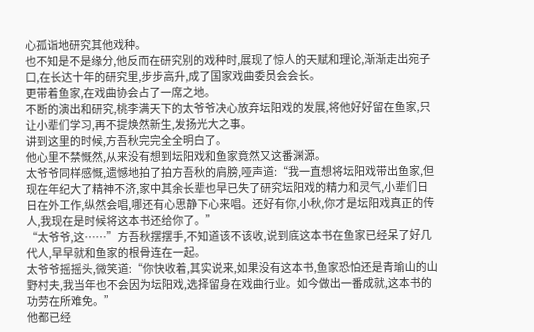心孤诣地研究其他戏种。
也不知是不是缘分,他反而在研究别的戏种时,展现了惊人的天赋和理论,渐渐走出宛子口,在长达十年的研究里,步步高升,成了国家戏曲委员会会长。
更带着鱼家,在戏曲协会占了一席之地。
不断的演出和研究,桃李满天下的太爷爷决心放弃坛阳戏的发展,将他好好留在鱼家,只让小辈们学习,再不提焕然新生,发扬光大之事。
讲到这里的时候,方吾秋完完全全明白了。
他心里不禁慨然,从来没有想到坛阳戏和鱼家竟然又这番渊源。
太爷爷同样感慨,遗憾地拍了拍方吾秋的肩膀,哑声道:“我一直想将坛阳戏带出鱼家,但现在年纪大了精神不济,家中其余长辈也早已失了研究坛阳戏的精力和灵气,小辈们日日在外工作,纵然会唱,哪还有心思静下心来唱。还好有你,小秋,你才是坛阳戏真正的传人,我现在是时候将这本书还给你了。”
“太爷爷,这……”方吾秋摆摆手,不知道该不该收,说到底这本书在鱼家已经呆了好几代人,早早就和鱼家的根骨连在一起。
太爷爷摇摇头,微笑道:“你快收着,其实说来,如果没有这本书,鱼家恐怕还是青瑜山的山野村夫,我当年也不会因为坛阳戏,选择留身在戏曲行业。如今做出一番成就,这本书的功劳在所难免。”
他都已经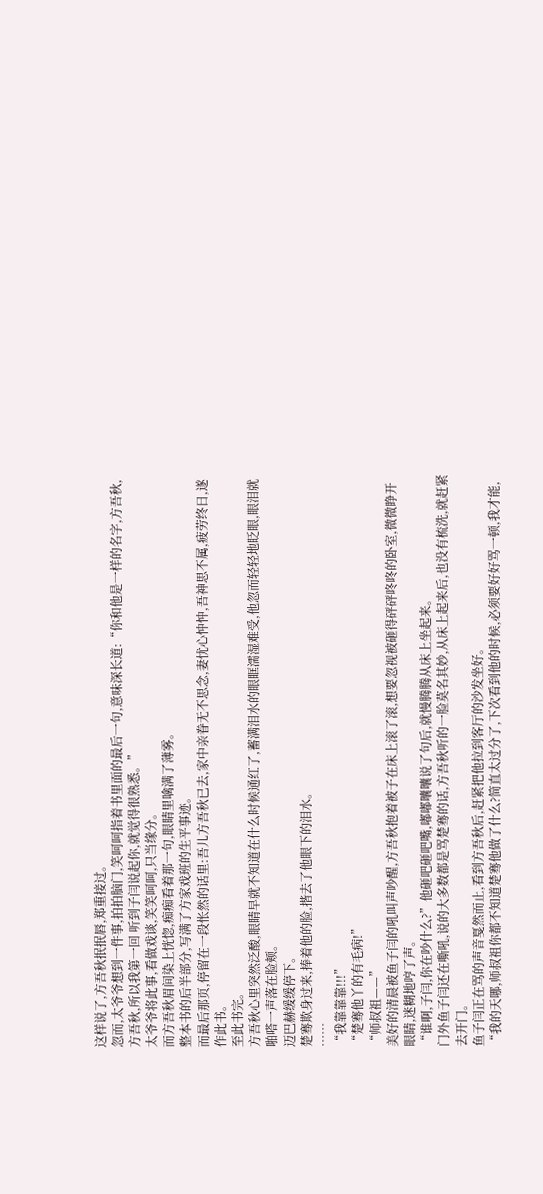这样说了,方吾秋抿抿唇,郑重接过。
忽而,太爷爷想到一件事,拍拍脑门,笑呵呵指着书里面的最后一句,意味深长道:“你和他是一样的名字,方吾秋,方吾秋,所以我第一回 听到子闫说起你,就觉得很熟悉。”
太爷爷将此事,看做戏谈,笑笑呵呵,只当缘分。
而方吾秋眉间染上恍惚,痴痴看着那一句,眼睛里噙满了薄雾。
整本书的后半部分,写满了方家戏班的生平事迹。
而最后那页,停留在一段怅然的话里:吾儿方吾秋已去,家中亲眷无不思念,妻忧心忡忡,吾神思不属,疲劳终日,遂作此书。
至此书完。
方吾秋心里突然泛酸,眼睛早就不知道在什么时候通红了,蓄满泪水的眼眶濡湿难受,他忽而轻轻地眨眼,眼泪就啪嗒一声落在脸颊。
迈巴赫缓缓停下。
楚骞欺身过来,捧着他的脸,揩去了他眼下的泪水。
……
“我靠靠靠!!!”
“楚骞他丫的有毛病!”
“师叔祖——”
美好的清晨被鱼子闫的吼叫声吵醒,方吾秋抱着被子在床上滚了滚,想要忽视被砸得砰砰咚咚的卧室,微微睁开眼睛,迷糊地哼了声。
“谁啊,子闫,你在吵什么?”他砸吧砸吧嘴,嘟嘟囔囔说了句后,就慢腾腾从床上坐起来。
门外鱼子闫还在嘶吼,说的大多数都是骂楚骞的话,方吾秋听的一脸莫名其妙,从床上起来后,也没有梳洗,就赶紧去开门。
鱼子闫正在骂的声音戛然而止,看到方吾秋后,赶紧把他拉到客厅的沙发坐好。
“我的天哪,师叔祖你都不知道楚骞他做了什么?简直太过分了,下次看到他的时候,必须要好好骂一顿,我才能,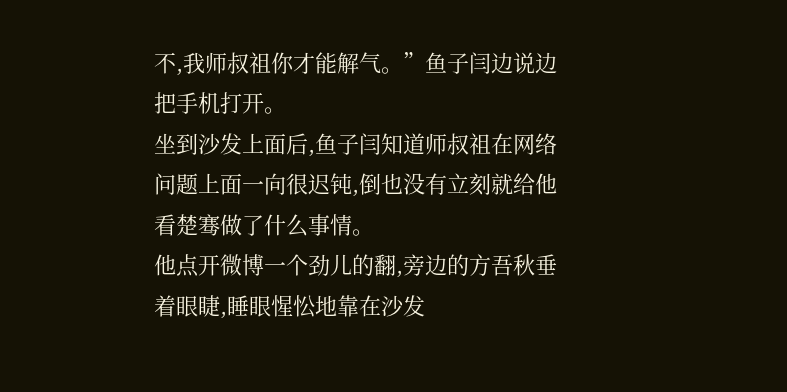不,我师叔祖你才能解气。”鱼子闫边说边把手机打开。
坐到沙发上面后,鱼子闫知道师叔祖在网络问题上面一向很迟钝,倒也没有立刻就给他看楚骞做了什么事情。
他点开微博一个劲儿的翻,旁边的方吾秋垂着眼睫,睡眼惺忪地靠在沙发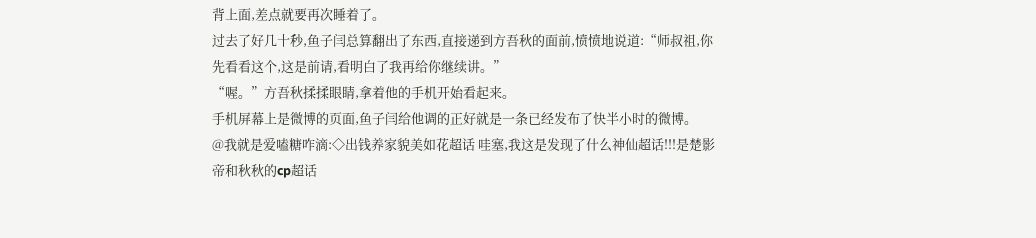背上面,差点就要再次睡着了。
过去了好几十秒,鱼子闫总算翻出了东西,直接递到方吾秋的面前,愤愤地说道:“师叔祖,你先看看这个,这是前请,看明白了我再给你继续讲。”
“喔。”方吾秋揉揉眼睛,拿着他的手机开始看起来。
手机屏幕上是微博的页面,鱼子闫给他调的正好就是一条已经发布了快半小时的微博。
@我就是爱嗑糖咋滴:◇出钱养家貌美如花超话 哇塞,我这是发现了什么神仙超话!!!是楚影帝和秋秋的cp超话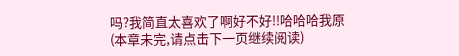吗?我简直太喜欢了啊好不好!!哈哈哈我原
(本章未完,请点击下一页继续阅读)